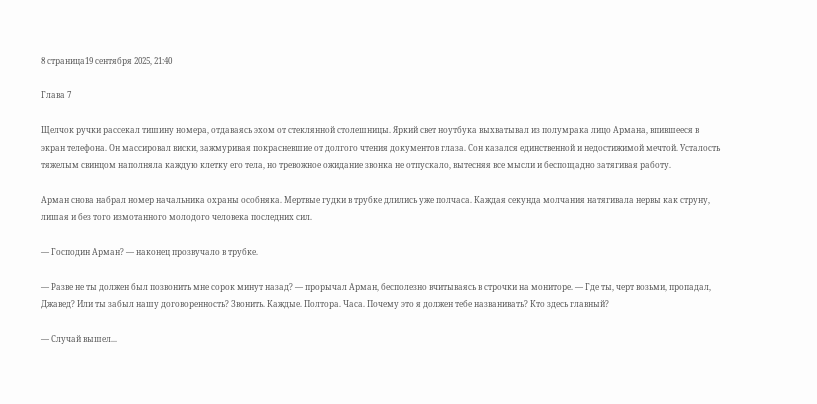8 страница19 сентября 2025, 21:40

Глава 7

Щелчок ручки рассекал тишину номера, отдаваясь эхом от стеклянной столешницы. Яркий свет ноутбука выхватывал из полумрака лицо Армана, впившееся в экран телефона. Он массировал виски, зажмуривая покрасневшие от долгого чтения документов глаза. Сон казался единственной и недостижимой мечтой. Усталость тяжелым свинцом наполняла каждую клетку его тела, но тревожное ожидание звонка не отпускало, вытесняя все мысли и беспощадно затягивая работу.

Арман снова набрал номер начальника охраны особняка. Мертвые гудки в трубке длились уже полчаса. Каждая секунда молчания натягивала нервы как струну, лишая и без того измотанного молодого человека последних сил.

— Господин Арман? — наконец прозвучало в трубке.

— Разве не ты должен был позвонить мне сорок минут назад? — прорычал Арман, бесполезно вчитываясь в строчки на мониторе. — Где ты, черт возьми, пропадал, Джавед? Или ты забыл нашу договоренность? Звонить. Каждые. Полтора. Часа. Почему это я должен тебе названивать? Кто здесь главный?

— Случай вышел...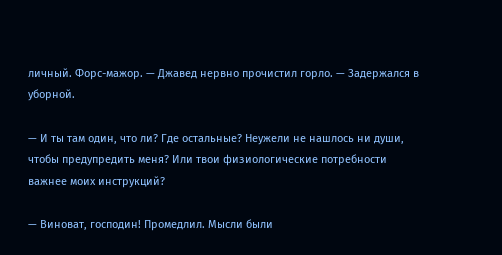личный. Форс-мажор. — Джавед нервно прочистил горло. — Задержался в уборной.

— И ты там один, что ли? Где остальные? Неужели не нашлось ни души, чтобы предупредить меня? Или твои физиологические потребности важнее моих инструкций?

— Виноват, господин! Промедлил. Мысли были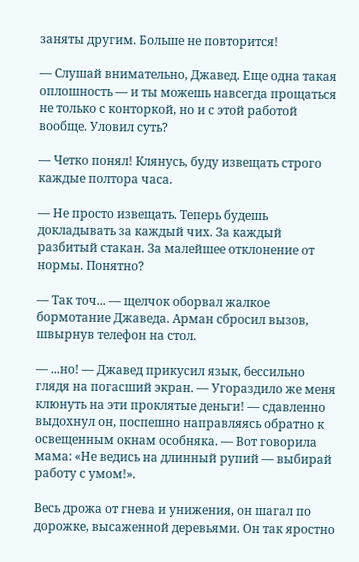заняты другим. Больше не повторится!

— Слушай внимательно, Джавед. Еще одна такая оплошность — и ты можешь навсегда прощаться не только с конторкой, но и с этой работой вообще. Уловил суть?

— Четко понял! Клянусь, буду извещать строго каждые полтора часа.

— Не просто извещать. Теперь будешь докладывать за каждый чих. За каждый разбитый стакан. За малейшее отклонение от нормы. Понятно?

— Так точ... — щелчок оборвал жалкое бормотание Джаведа. Арман сбросил вызов, швырнув телефон на стол.

— ...но! — Джавед прикусил язык, бессильно глядя на погасший экран. — Угораздило же меня клюнуть на эти проклятые деньги! — сдавленно выдохнул он, поспешно направляясь обратно к освещенным окнам особняка. — Вот говорила мама: «Не ведись на длинный рупий — выбирай работу с умом!».

Весь дрожа от гнева и унижения, он шагал по дорожке, высаженной деревьями. Он так яростно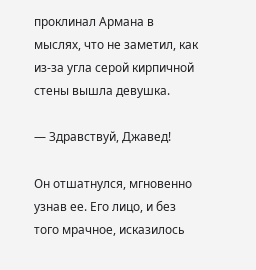проклинал Армана в мыслях, что не заметил, как из-за угла серой кирпичной стены вышла девушка.

— Здравствуй, Джавед!

Он отшатнулся, мгновенно узнав ее. Его лицо, и без того мрачное, исказилось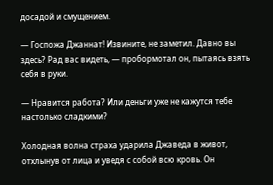досадой и смущением.

— Госпожа Джаннат! Извините, не заметил. Давно вы здесь? Рад вас видеть, — пробормотал он, пытаясь взять себя в руки.

— Нравится работа? Или деньги уже не кажутся тебе настолько сладкими?

Холодная волна страха ударила Джаведа в живот, отхлынув от лица и уведя с собой всю кровь. Он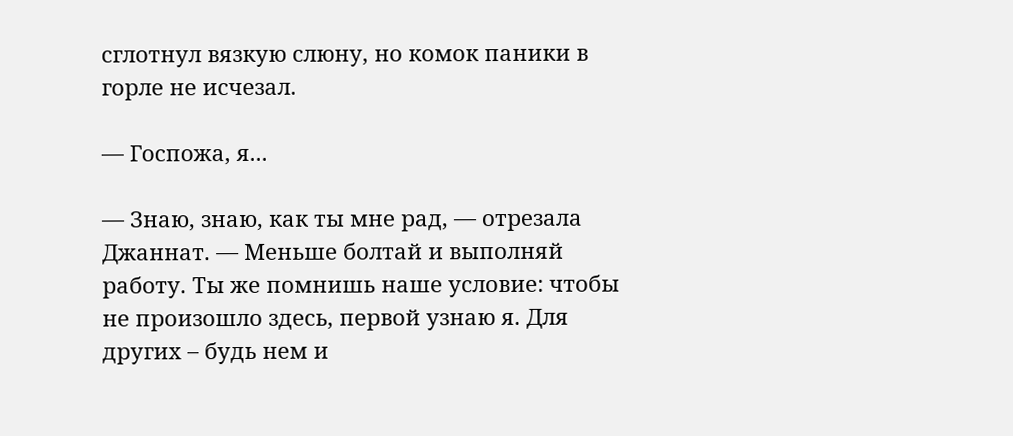сглотнул вязкую слюну, но комок паники в горле не исчезал.

— Госпожа, я...

— Знаю, знаю, как ты мне рад, — отрезала Джаннат. — Меньше болтай и выполняй работу. Ты же помнишь наше условие: чтобы не произошло здесь, первой узнаю я. Для других – будь нем и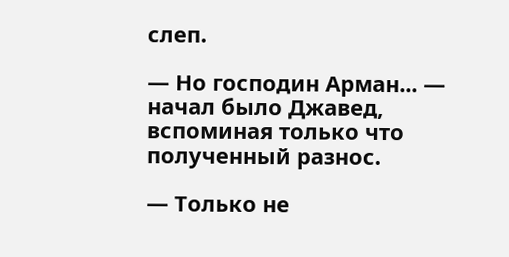слеп.

— Но господин Арман... — начал было Джавед, вспоминая только что полученный разнос.

— Только не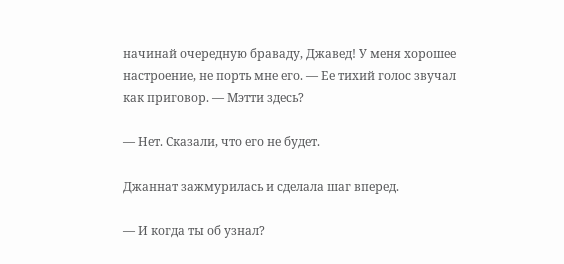начинай очередную браваду, Джавед! У меня хорошее настроение, не порть мне его. — Ее тихий голос звучал как приговор. — Мэтти здесь?

— Нет. Сказали, что его не будет.

Джаннат зажмурилась и сделала шаг вперед.

— И когда ты об узнал?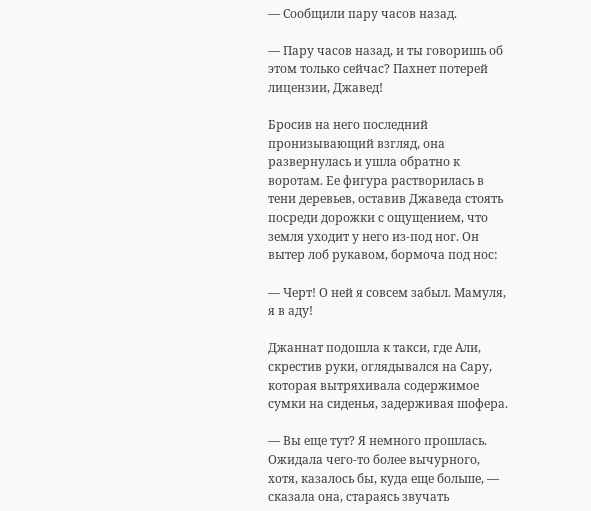— Сообщили пару часов назад.

— Пару часов назад, и ты говоришь об этом только сейчас? Пахнет потерей лицензии, Джавед!

Бросив на него последний пронизывающий взгляд, она развернулась и ушла обратно к воротам. Ее фигура растворилась в тени деревьев, оставив Джаведа стоять посреди дорожки с ощущением, что земля уходит у него из-под ног. Он вытер лоб рукавом, бормоча под нос:

— Черт! О ней я совсем забыл. Мамуля, я в аду!

Джаннат подошла к такси, где Али, скрестив руки, оглядывался на Сару, которая вытряхивала содержимое сумки на сиденья, задерживая шофера.

— Вы еще тут? Я немного прошлась. Ожидала чего-то более вычурного, хотя, казалось бы, куда еще больше, — сказала она, стараясь звучать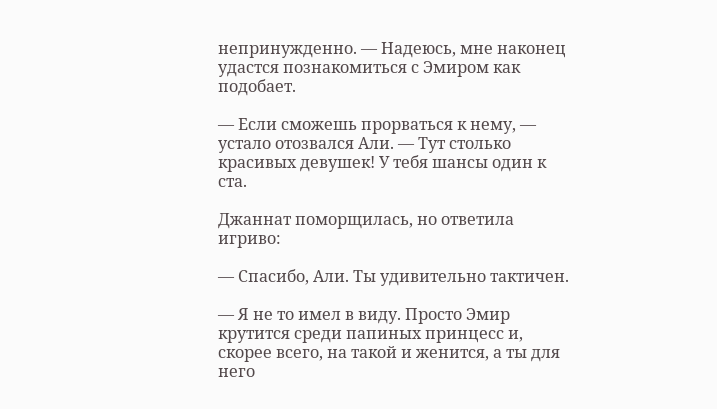непринужденно. — Надеюсь, мне наконец удастся познакомиться с Эмиром как подобает.

— Если сможешь прорваться к нему, — устало отозвался Али. — Тут столько красивых девушек! У тебя шансы один к ста.

Джаннат поморщилась, но ответила игриво:

— Спасибо, Али. Ты удивительно тактичен.

— Я не то имел в виду. Просто Эмир крутится среди папиных принцесс и, скорее всего, на такой и женится, а ты для него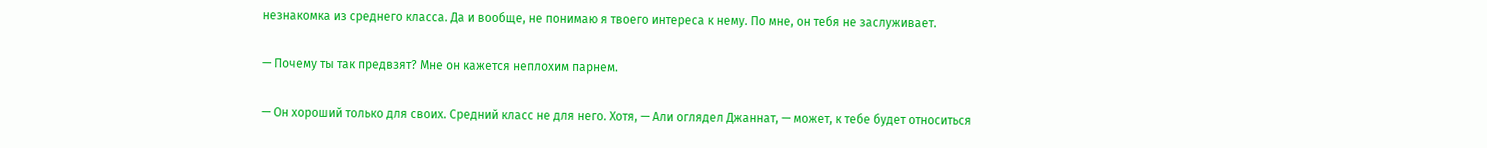незнакомка из среднего класса. Да и вообще, не понимаю я твоего интереса к нему. По мне, он тебя не заслуживает.

— Почему ты так предвзят? Мне он кажется неплохим парнем.

— Он хороший только для своих. Средний класс не для него. Хотя, — Али оглядел Джаннат, — может, к тебе будет относиться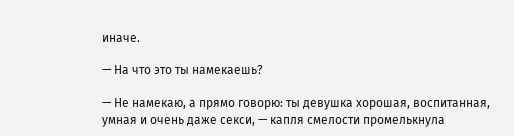иначе.

— На что это ты намекаешь?

— Не намекаю, а прямо говорю: ты девушка хорошая, воспитанная, умная и очень даже секси, — капля смелости промелькнула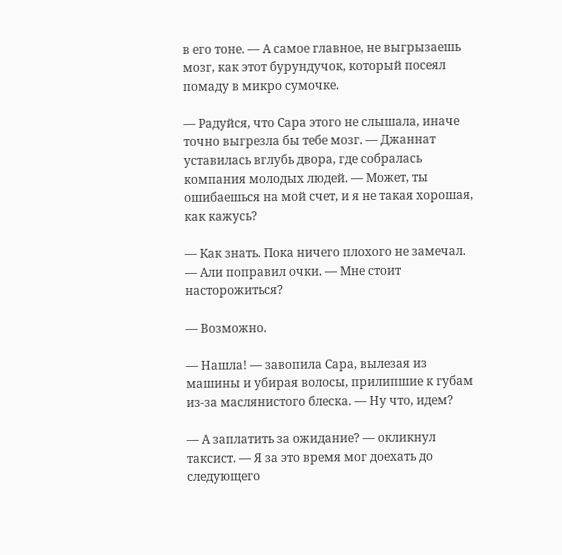в его тоне. — А самое главное, не выгрызаешь мозг, как этот бурундучок, который посеял помаду в микро сумочке.

— Радуйся, что Сара этого не слышала, иначе точно выгрезла бы тебе мозг. — Джаннат уставилась вглубь двора, где собралась компания молодых людей. — Может, ты ошибаешься на мой счет, и я не такая хорошая, как кажусь?

— Как знать. Пока ничего плохого не замечал. — Али поправил очки. — Мне стоит насторожиться?

— Возможно.

— Нашла! — завопила Сара, вылезая из машины и убирая волосы, прилипшие к губам из-за маслянистого блеска. — Ну что, идем?

— А заплатить за ожидание? — окликнул таксист. — Я за это время мог доехать до следующего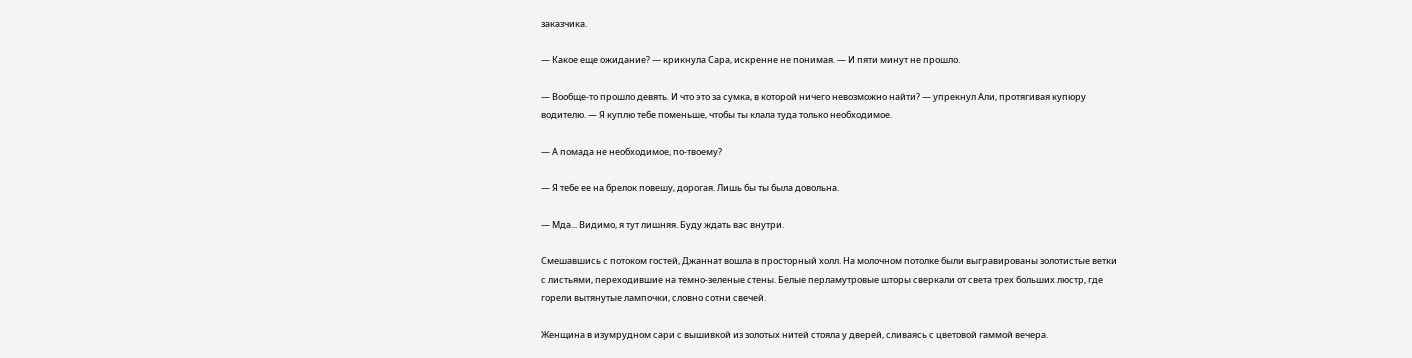заказчика.

— Какое еще ожидание? — крикнула Сара, искренне не понимая. — И пяти минут не прошло.

— Вообще-то прошло девять. И что это за сумка, в которой ничего невозможно найти? — упрекнул Али, протягивая купюру водителю. — Я куплю тебе поменьше, чтобы ты клала туда только необходимое.

— А помада не необходимое, по-твоему?

— Я тебе ее на брелок повешу, дорогая. Лишь бы ты была довольна.

— Мда... Видимо, я тут лишняя. Буду ждать вас внутри.

Смешавшись с потоком гостей, Джаннат вошла в просторный холл. На молочном потолке были выгравированы золотистые ветки с листьями, переходившие на темно-зеленые стены. Белые перламутровые шторы сверкали от света трех больших люстр, где горели вытянутые лампочки, словно сотни свечей.

Женщина в изумрудном сари с вышивкой из золотых нитей стояла у дверей, сливаясь с цветовой гаммой вечера.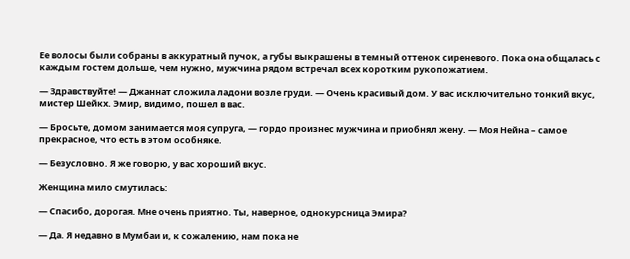Ее волосы были собраны в аккуратный пучок, а губы выкрашены в темный оттенок сиреневого. Пока она общалась с каждым гостем дольше, чем нужно, мужчина рядом встречал всех коротким рукопожатием.

— Здравствуйте! — Джаннат сложила ладони возле груди. — Очень красивый дом. У вас исключительно тонкий вкус, мистер Шейкх. Эмир, видимо, пошел в вас.

— Бросьте, домом занимается моя супруга, — гордо произнес мужчина и приобнял жену. — Моя Нейна – самое прекрасное, что есть в этом особняке.

— Безусловно. Я же говорю, у вас хороший вкус.

Женщина мило смутилась:

— Спасибо, дорогая. Мне очень приятно. Ты, наверное, однокурсница Эмира?

— Да. Я недавно в Мумбаи и, к сожалению, нам пока не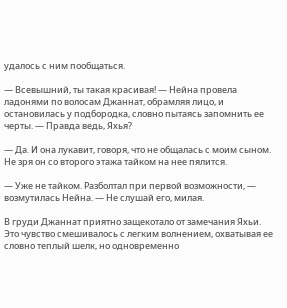удалось с ним пообщаться.

— Всевышний, ты такая красивая! — Нейна провела ладонями по волосам Джаннат, обрамляя лицо, и остановилась у подбородка, словно пытаясь запомнить ее черты. — Правда ведь, Яхья?

— Да. И она лукавит, говоря, что не общалась с моим сыном. Не зря он со второго этажа тайком на нее пялится.

— Уже не тайком. Разболтал при первой возможности, — возмутилась Нейна. — Не слушай его, милая.

В груди Джаннат приятно защекотало от замечания Яхьи. Это чувство смешивалось с легким волнением, охватывая ее словно теплый шелк, но одновременно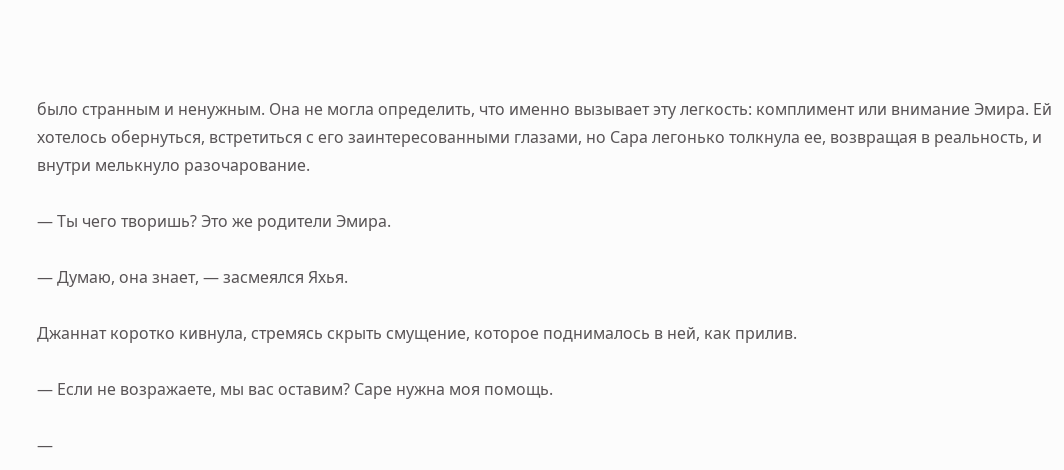было странным и ненужным. Она не могла определить, что именно вызывает эту легкость: комплимент или внимание Эмира. Ей хотелось обернуться, встретиться с его заинтересованными глазами, но Сара легонько толкнула ее, возвращая в реальность, и внутри мелькнуло разочарование.

— Ты чего творишь? Это же родители Эмира.

— Думаю, она знает, — засмеялся Яхья.

Джаннат коротко кивнула, стремясь скрыть смущение, которое поднималось в ней, как прилив.

— Если не возражаете, мы вас оставим? Саре нужна моя помощь.

—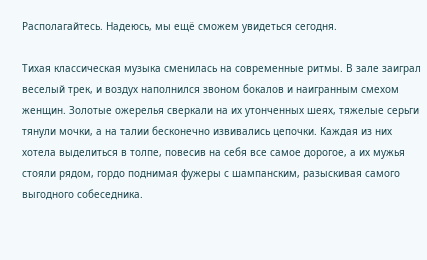Располагайтесь. Надеюсь, мы ещё сможем увидеться сегодня.

Тихая классическая музыка сменилась на современные ритмы. В зале заиграл веселый трек, и воздух наполнился звоном бокалов и наигранным смехом женщин. Золотые ожерелья сверкали на их утонченных шеях, тяжелые серьги тянули мочки, а на талии бесконечно извивались цепочки. Каждая из них хотела выделиться в толпе, повесив на себя все самое дорогое, а их мужья стояли рядом, гордо поднимая фужеры с шампанским, разыскивая самого выгодного собеседника.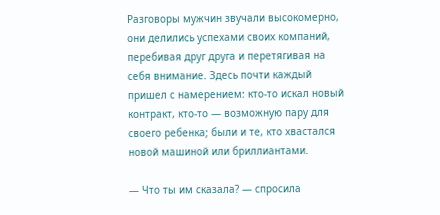Разговоры мужчин звучали высокомерно, они делились успехами своих компаний, перебивая друг друга и перетягивая на себя внимание. Здесь почти каждый пришел с намерением: кто-то искал новый контракт, кто-то — возможную пару для своего ребенка; были и те, кто хвастался новой машиной или бриллиантами.

— Что ты им сказала? — спросила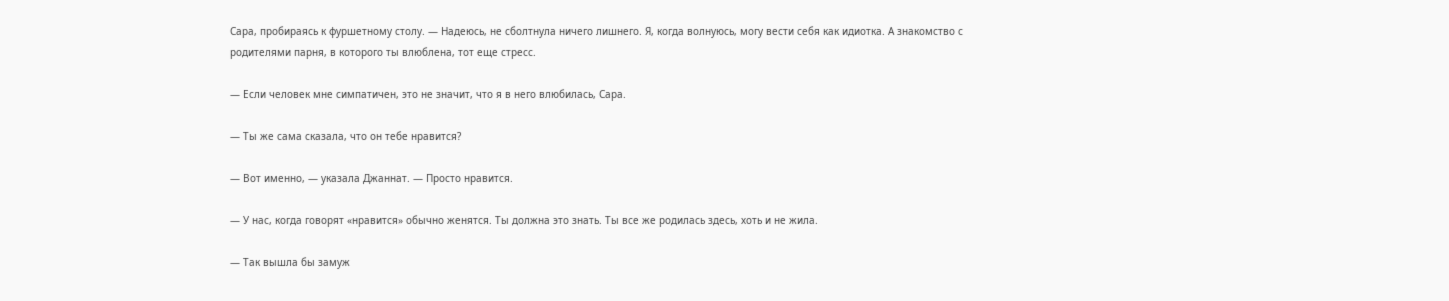Сара, пробираясь к фуршетному столу. — Надеюсь, не сболтнула ничего лишнего. Я, когда волнуюсь, могу вести себя как идиотка. А знакомство с родителями парня, в которого ты влюблена, тот еще стресс.

— Если человек мне симпатичен, это не значит, что я в него влюбилась, Сара.

— Ты же сама сказала, что он тебе нравится?

— Вот именно, — указала Джаннат. — Просто нравится.

— У нас, когда говорят «нравится» обычно женятся. Ты должна это знать. Ты все же родилась здесь, хоть и не жила.

— Так вышла бы замуж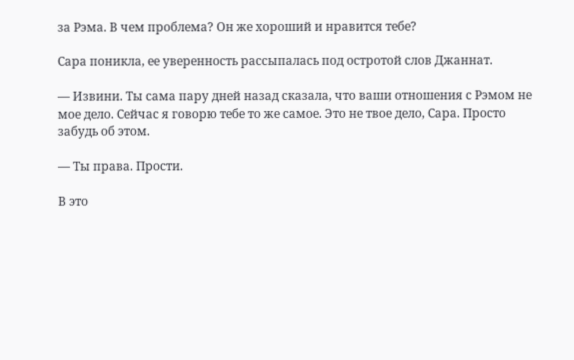за Рэма. В чем проблема? Он же хороший и нравится тебе?

Сара поникла, ее уверенность рассыпалась под остротой слов Джаннат.

— Извини. Ты сама пару дней назад сказала, что ваши отношения с Рэмом не мое дело. Сейчас я говорю тебе то же самое. Это не твое дело, Сара. Просто забудь об этом.

— Ты права. Прости.

В это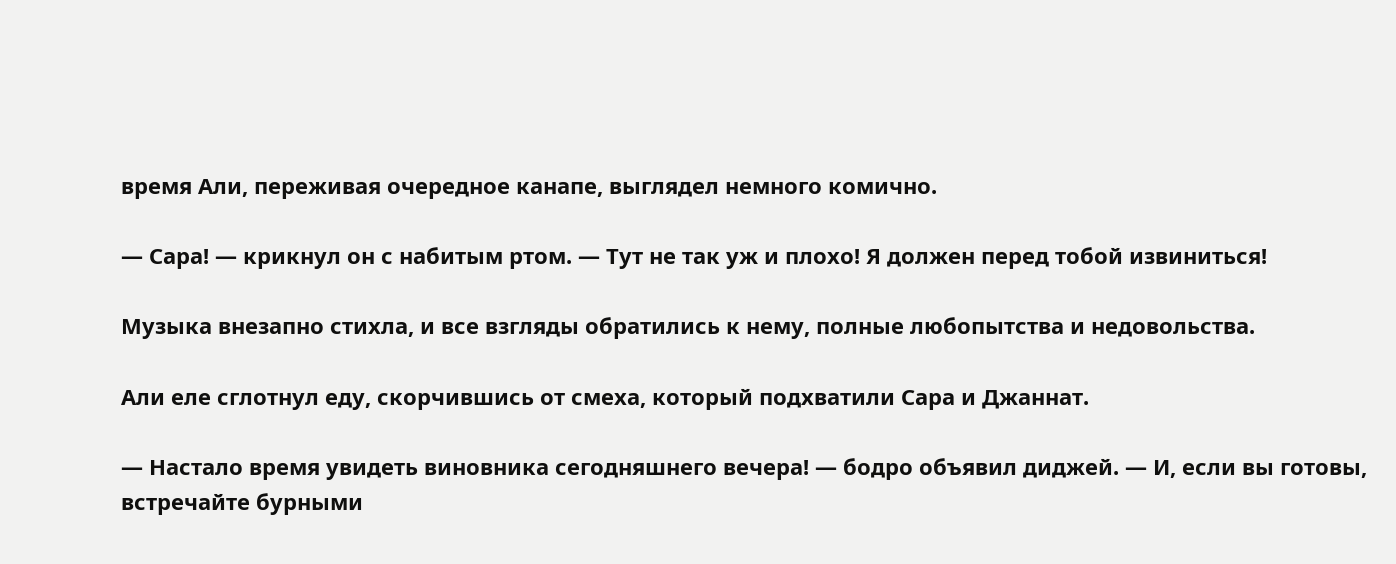время Али, переживая очередное канапе, выглядел немного комично.

— Сара! — крикнул он с набитым ртом. — Тут не так уж и плохо! Я должен перед тобой извиниться!

Музыка внезапно стихла, и все взгляды обратились к нему, полные любопытства и недовольства.

Али еле сглотнул еду, скорчившись от смеха, который подхватили Сара и Джаннат.

— Настало время увидеть виновника сегодняшнего вечера! — бодро объявил диджей. — И, если вы готовы, встречайте бурными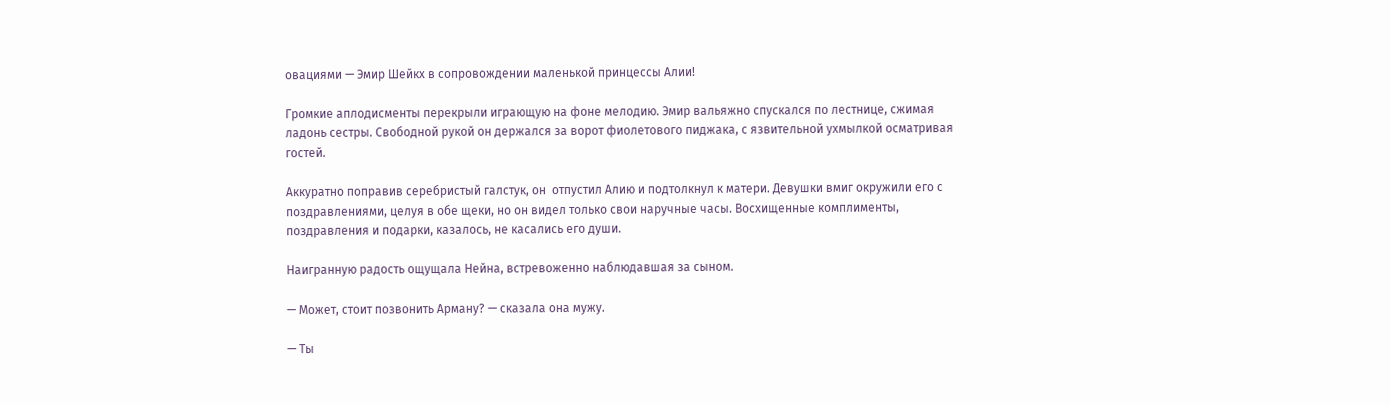овациями — Эмир Шейкх в сопровождении маленькой принцессы Алии!

Громкие аплодисменты перекрыли играющую на фоне мелодию. Эмир вальяжно спускался по лестнице, сжимая ладонь сестры. Свободной рукой он держался за ворот фиолетового пиджака, с язвительной ухмылкой осматривая гостей.

Аккуратно поправив серебристый галстук, он  отпустил Алию и подтолкнул к матери. Девушки вмиг окружили его с поздравлениями, целуя в обе щеки, но он видел только свои наручные часы. Восхищенные комплименты, поздравления и подарки, казалось, не касались его души.

Наигранную радость ощущала Нейна, встревоженно наблюдавшая за сыном.

— Может, стоит позвонить Арману? — сказала она мужу.

— Ты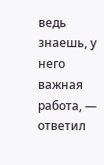ведь знаешь, у него важная работа, — ответил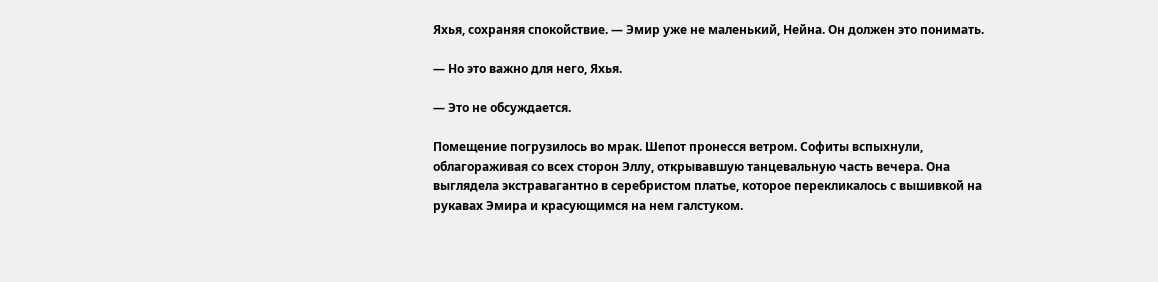Яхья, сохраняя спокойствие. — Эмир уже не маленький, Нейна. Он должен это понимать.

— Но это важно для него, Яхья.

— Это не обсуждается.

Помещение погрузилось во мрак. Шепот пронесся ветром. Софиты вспыхнули, облагораживая со всех сторон Эллу, открывавшую танцевальную часть вечера. Она выглядела экстравагантно в серебристом платье, которое перекликалось с вышивкой на рукавах Эмира и красующимся на нем галстуком.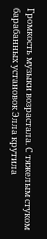Громкость музыки возрастала. С тяжелым стуком барабанных установок Элла крутила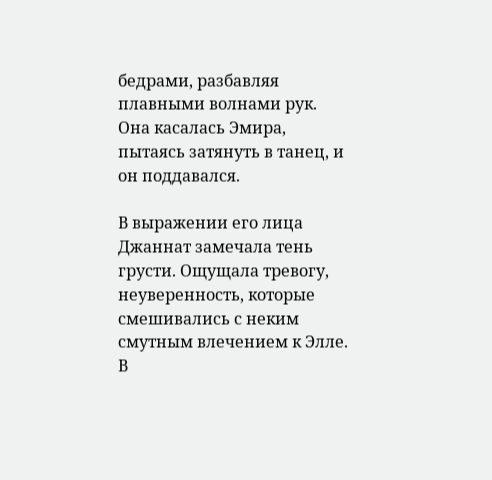бедрами, разбавляя плавными волнами рук. Она касалась Эмира, пытаясь затянуть в танец, и он поддавался.

В выражении его лица Джаннат замечала тень грусти. Ощущала тревогу, неуверенность, которые смешивались с неким смутным влечением к Элле. В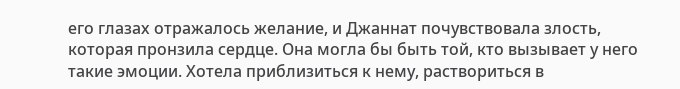его глазах отражалось желание, и Джаннат почувствовала злость, которая пронзила сердце. Она могла бы быть той, кто вызывает у него такие эмоции. Хотела приблизиться к нему, раствориться в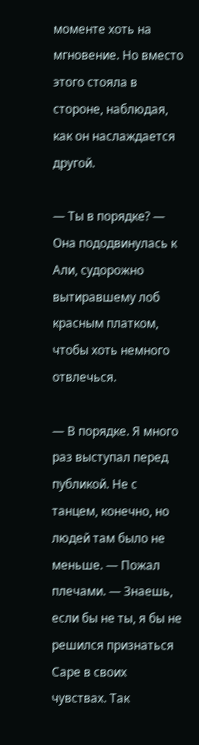моменте хоть на мгновение. Но вместо этого стояла в стороне, наблюдая, как он наслаждается другой.

— Ты в порядке? — Она пододвинулась к Али, судорожно вытиравшему лоб красным платком, чтобы хоть немного отвлечься.

— В порядке. Я много раз выступал перед публикой. Не с танцем, конечно, но людей там было не меньше. — Пожал плечами. — Знаешь, если бы не ты, я бы не решился признаться Саре в своих чувствах. Так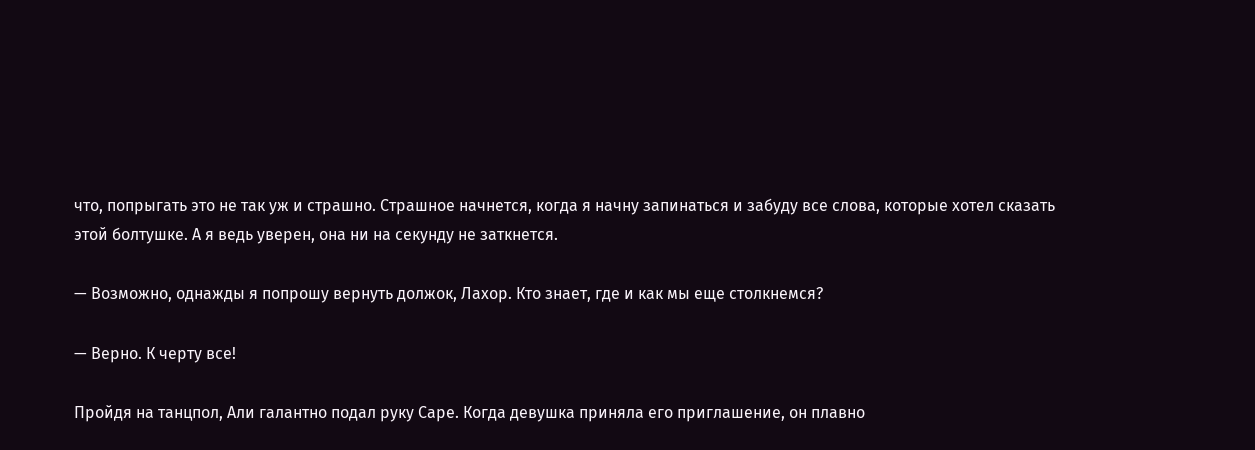что, попрыгать это не так уж и страшно. Страшное начнется, когда я начну запинаться и забуду все слова, которые хотел сказать этой болтушке. А я ведь уверен, она ни на секунду не заткнется.

— Возможно, однажды я попрошу вернуть должок, Лахор. Кто знает, где и как мы еще столкнемся?

— Верно. К черту все!

Пройдя на танцпол, Али галантно подал руку Саре. Когда девушка приняла его приглашение, он плавно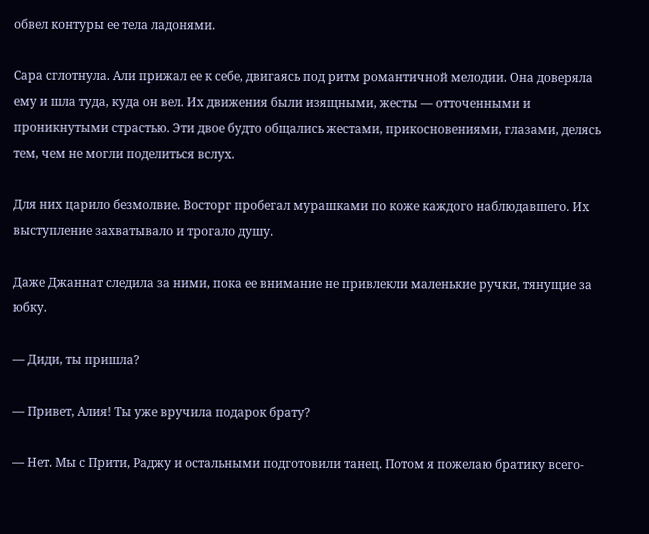обвел контуры ее тела ладонями.

Сара сглотнула. Али прижал ее к себе, двигаясь под ритм романтичной мелодии. Она доверяла ему и шла туда, куда он вел. Их движения были изящными, жесты — отточенными и проникнутыми страстью. Эти двое будто общались жестами, прикосновениями, глазами, делясь тем, чем не могли поделиться вслух.

Для них царило безмолвие. Восторг пробегал мурашками по коже каждого наблюдавшего. Их выступление захватывало и трогало душу.

Даже Джаннат следила за ними, пока ее внимание не привлекли маленькие ручки, тянущие за юбку.

— Диди, ты пришла?

— Привет, Алия! Ты уже вручила подарок брату?

— Нет. Мы с Прити, Раджу и остальными подготовили танец. Потом я пожелаю братику всего-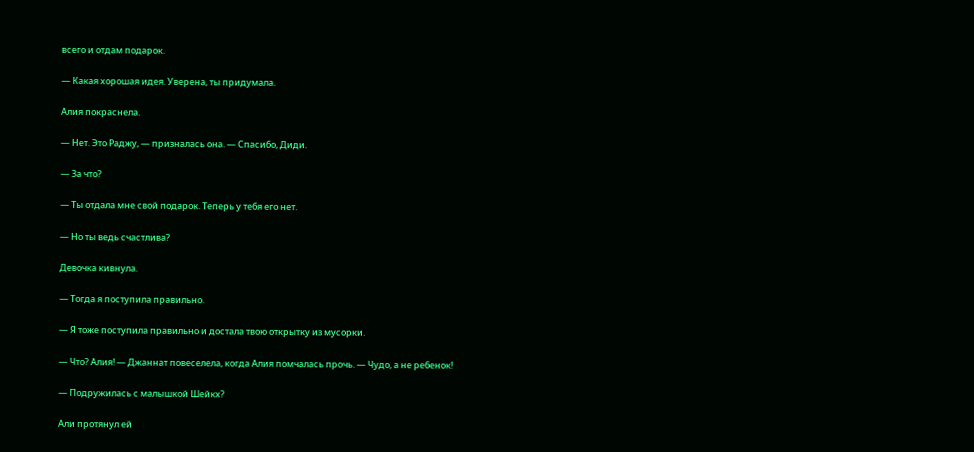всего и отдам подарок.

— Какая хорошая идея. Уверена, ты придумала.

Алия покраснела.

— Нет. Это Раджу, — призналась она. — Спасибо, Диди.

— За что?

— Ты отдала мне свой подарок. Теперь у тебя его нет.

— Но ты ведь счастлива?

Девочка кивнула.

— Тогда я поступила правильно.

— Я тоже поступила правильно и достала твою открытку из мусорки.

— Что? Алия! — Джаннат повеселела, когда Алия помчалась прочь. — Чудо, а не ребенок!

— Подружилась с малышкой Шейкх?

Али протянул ей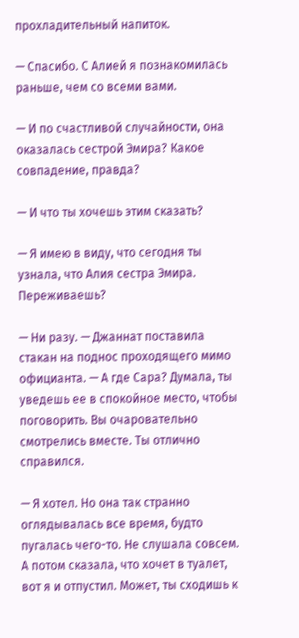прохладительный напиток.

— Спасибо. С Алией я познакомилась раньше, чем со всеми вами.

— И по счастливой случайности, она оказалась сестрой Эмира? Какое совпадение, правда?

— И что ты хочешь этим сказать?

— Я имею в виду, что сегодня ты узнала, что Алия сестра Эмира. Переживаешь?

— Ни разу. — Джаннат поставила стакан на поднос проходящего мимо официанта. — А где Сара? Думала, ты уведешь ее в спокойное место, чтобы поговорить. Вы очаровательно смотрелись вместе. Ты отлично справился.

— Я хотел. Но она так странно оглядывалась все время, будто пугалась чего-то. Не слушала совсем. А потом сказала, что хочет в туалет, вот я и отпустил. Может, ты сходишь к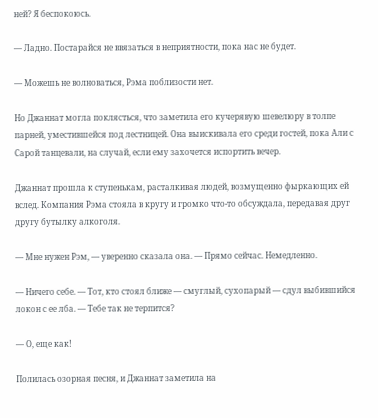ней? Я беспокоюсь.

— Ладно. Постарайся не ввязаться в неприятности, пока нас не будет.

— Можешь не волноваться, Рэма поблизости нет.

Но Джаннат могла поклясться, что заметила его кучерявую шевелюру в толпе парней, уместившейся под лестницей. Она выискивала его среди гостей, пока Али с Сарой танцевали, на случай, если ему захочется испортить вечер.

Джаннат прошла к ступенькам, расталкивая людей, возмущенно фыркающих ей вслед. Компания Рэма стояла в кругу и громко что-то обсуждала, передавая друг другу бутылку алкоголя.

— Мне нужен Рэм, — уверенно сказала она. — Прямо сейчас. Немедленно.

— Ничего себе. — Тот, кто стоял ближе — смуглый, сухопарый — сдул выбившийся локон с ее лба. — Тебе так не терпится?

— О, еще как!

Полилась озорная песня, и Джаннат заметила на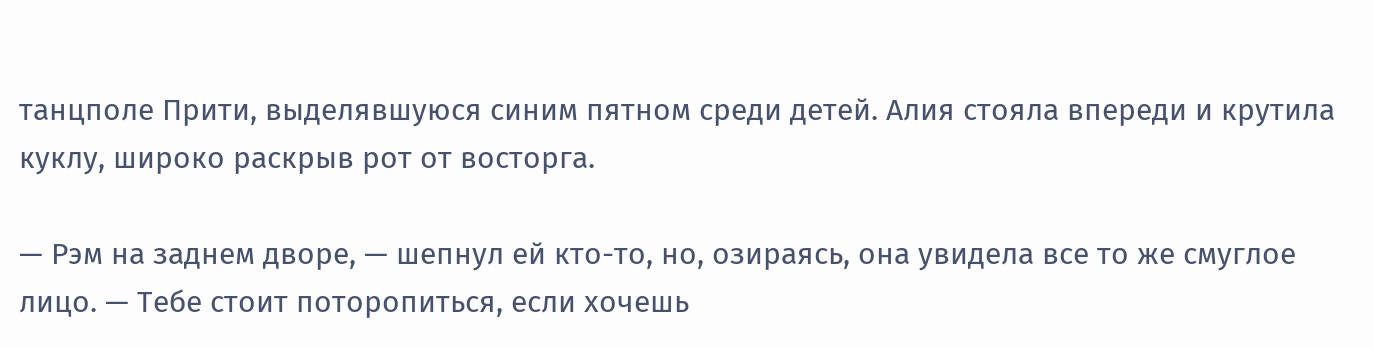танцполе Прити, выделявшуюся синим пятном среди детей. Алия стояла впереди и крутила куклу, широко раскрыв рот от восторга.

— Рэм на заднем дворе, — шепнул ей кто-то, но, озираясь, она увидела все то же смуглое лицо. — Тебе стоит поторопиться, если хочешь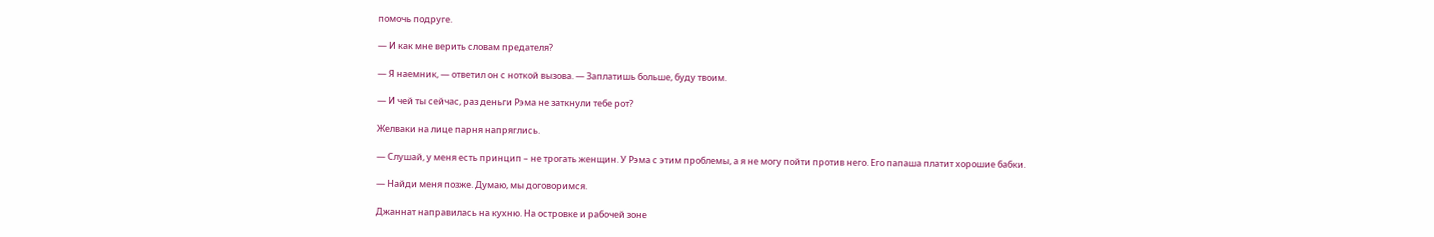помочь подруге.

— И как мне верить словам предателя?

— Я наемник, — ответил он с ноткой вызова. — Заплатишь больше, буду твоим.

— И чей ты сейчас, раз деньги Рэма не заткнули тебе рот?

Желваки на лице парня напряглись.

— Слушай, у меня есть принцип – не трогать женщин. У Рэма с этим проблемы, а я не могу пойти против него. Его папаша платит хорошие бабки.

— Найди меня позже. Думаю, мы договоримся.

Джаннат направилась на кухню. На островке и рабочей зоне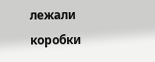лежали коробки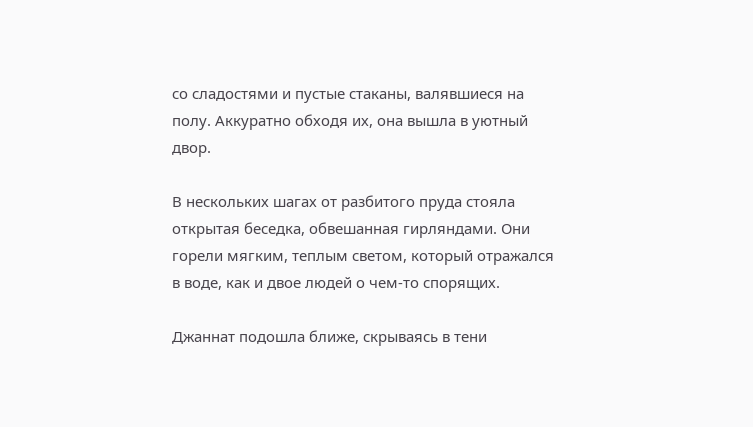со сладостями и пустые стаканы, валявшиеся на полу. Аккуратно обходя их, она вышла в уютный двор.

В нескольких шагах от разбитого пруда стояла открытая беседка, обвешанная гирляндами. Они горели мягким, теплым светом, который отражался в воде, как и двое людей о чем-то спорящих.

Джаннат подошла ближе, скрываясь в тени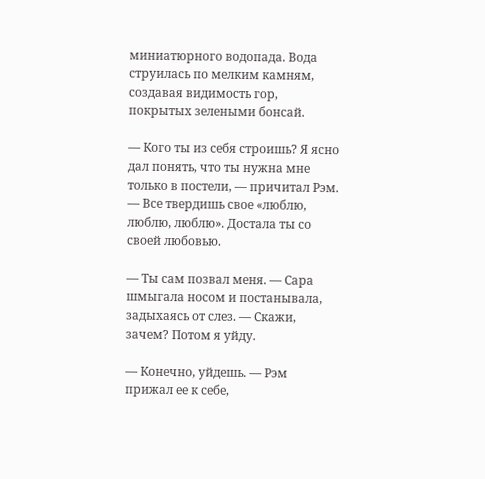миниатюрного водопада. Вода струилась по мелким камням, создавая видимость гор, покрытых зелеными бонсай.

— Кого ты из себя строишь? Я ясно дал понять, что ты нужна мне только в постели, — причитал Рэм. — Все твердишь свое «люблю, люблю, люблю». Достала ты со своей любовью.

— Ты сам позвал меня. — Сара шмыгала носом и постанывала, задыхаясь от слез. — Скажи, зачем? Потом я уйду.

— Конечно, уйдешь. — Рэм прижал ее к себе,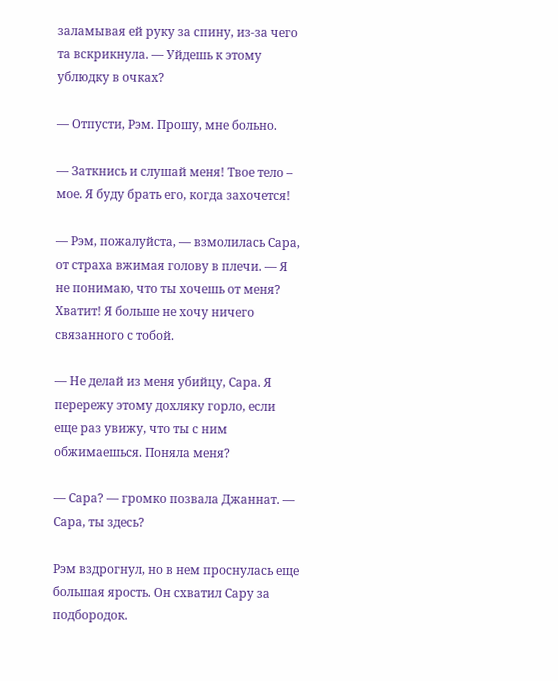заламывая ей руку за спину, из-за чего та вскрикнула. — Уйдешь к этому ублюдку в очках?

— Отпусти, Рэм. Прошу, мне больно.

— Заткнись и слушай меня! Твое тело – мое. Я буду брать его, когда захочется!

— Рэм, пожалуйста, — взмолилась Сара, от страха вжимая голову в плечи. — Я не понимаю, что ты хочешь от меня? Хватит! Я больше не хочу ничего связанного с тобой.

— Не делай из меня убийцу, Сара. Я перережу этому дохляку горло, если еще раз увижу, что ты с ним обжимаешься. Поняла меня?

— Сара? — громко позвала Джаннат. — Сара, ты здесь?

Рэм вздрогнул, но в нем проснулась еще большая ярость. Он схватил Сару за подбородок.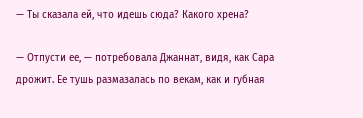— Ты сказала ей, что идешь сюда? Какого хрена?

— Отпусти ее, — потребовала Джаннат, видя, как Сара дрожит. Ее тушь размазалась по векам, как и губная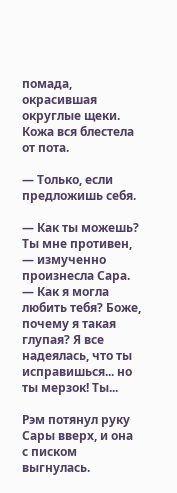помада, окрасившая округлые щеки. Кожа вся блестела от пота.

— Только, если предложишь себя.

— Как ты можешь? Ты мне противен, — измученно произнесла Сара. — Как я могла любить тебя? Боже, почему я такая глупая? Я все надеялась, что ты исправишься... но ты мерзок! Ты...

Рэм потянул руку Сары вверх, и она с писком выгнулась.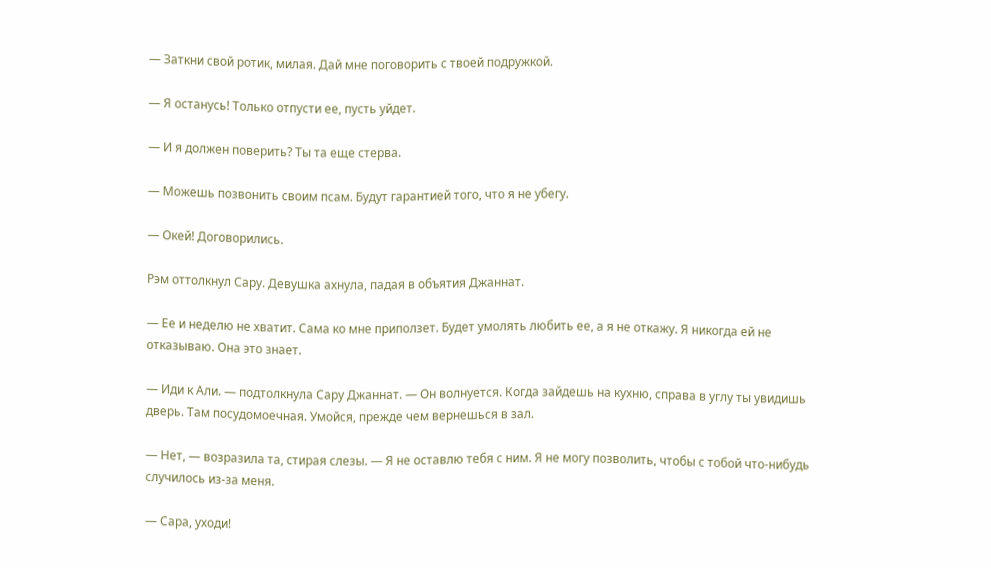— Заткни свой ротик, милая. Дай мне поговорить с твоей подружкой.

— Я останусь! Только отпусти ее, пусть уйдет.

— И я должен поверить? Ты та еще стерва.

— Можешь позвонить своим псам. Будут гарантией того, что я не убегу.

— Окей! Договорились.

Рэм оттолкнул Сару. Девушка ахнула, падая в объятия Джаннат.

— Ее и неделю не хватит. Сама ко мне приползет. Будет умолять любить ее, а я не откажу. Я никогда ей не отказываю. Она это знает.

— Иди к Али. — подтолкнула Сару Джаннат. — Он волнуется. Когда зайдешь на кухню, справа в углу ты увидишь дверь. Там посудомоечная. Умойся, прежде чем вернешься в зал.

— Нет, — возразила та, стирая слезы. — Я не оставлю тебя с ним. Я не могу позволить, чтобы с тобой что-нибудь случилось из-за меня.

— Сара, уходи!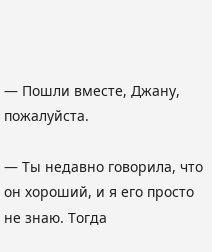— Пошли вместе, Джану, пожалуйста.

— Ты недавно говорила, что он хороший, и я его просто не знаю. Тогда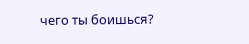чего ты боишься?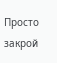Просто закрой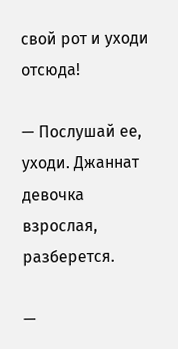свой рот и уходи отсюда!

— Послушай ее, уходи. Джаннат девочка взрослая, разберется.

—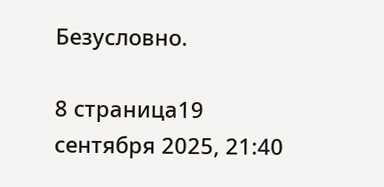Безусловно.

8 страница19 сентября 2025, 21:40